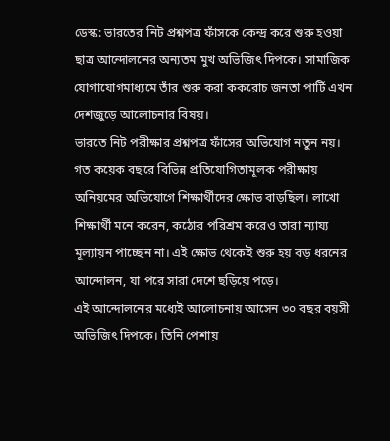ডেস্ক: ভারতের নিট প্রশ্নপত্র ফাঁসকে কেন্দ্র করে শুরু হওয়া ছাত্র আন্দোলনের অন্যতম মুখ অভিজিৎ দিপকে। সামাজিক যোগাযোগমাধ্যমে তাঁর শুরু করা ককরোচ জনতা পার্টি এখন দেশজুড়ে আলোচনার বিষয়।
ভারতে নিট পরীক্ষার প্রশ্নপত্র ফাঁসের অভিযোগ নতুন নয়। গত কয়েক বছরে বিভিন্ন প্রতিযোগিতামূলক পরীক্ষায় অনিয়মের অভিযোগে শিক্ষার্থীদের ক্ষোভ বাড়ছিল। লাখো শিক্ষার্থী মনে করেন, কঠোর পরিশ্রম করেও তারা ন্যায্য মূল্যায়ন পাচ্ছেন না। এই ক্ষোভ থেকেই শুরু হয় বড় ধরনের আন্দোলন, যা পরে সারা দেশে ছড়িয়ে পড়ে।
এই আন্দোলনের মধ্যেই আলোচনায় আসেন ৩০ বছর বয়সী অভিজিৎ দিপকে। তিনি পেশায়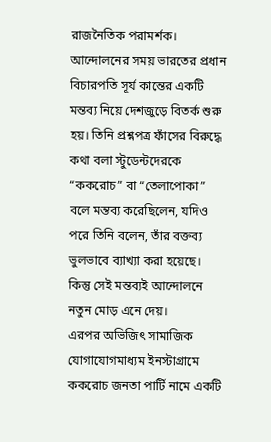রাজনৈতিক পরামর্শক। আন্দোলনের সময় ভারতের প্রধান বিচারপতি সূর্য কান্তের একটি মন্তব্য নিয়ে দেশজুড়ে বিতর্ক শুরু হয়। তিনি প্রশ্নপত্র ফাঁসের বিরুদ্ধে কথা বলা স্টুডেন্টদেরকে “ককরোচ” বা “তেলাপোকা” বলে মন্তব্য করেছিলেন, যদিও পরে তিনি বলেন, তাঁর বক্তব্য ভুলভাবে ব্যাখ্যা করা হয়েছে। কিন্তু সেই মন্তব্যই আন্দোলনে নতুন মোড় এনে দেয়।
এরপর অভিজিৎ সামাজিক যোগাযোগমাধ্যম ইনস্টাগ্রামে ককরোচ জনতা পার্টি নামে একটি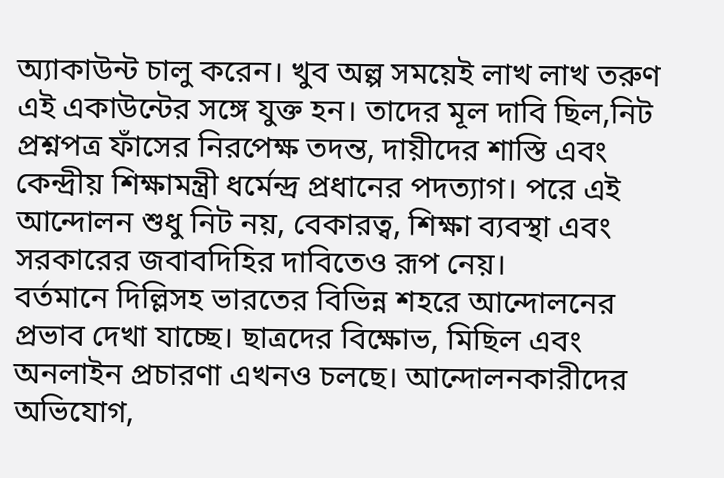অ্যাকাউন্ট চালু করেন। খুব অল্প সময়েই লাখ লাখ তরুণ এই একাউন্টের সঙ্গে যুক্ত হন। তাদের মূল দাবি ছিল,নিট প্রশ্নপত্র ফাঁসের নিরপেক্ষ তদন্ত, দায়ীদের শাস্তি এবং কেন্দ্রীয় শিক্ষামন্ত্রী ধর্মেন্দ্র প্রধানের পদত্যাগ। পরে এই আন্দোলন শুধু নিট নয়, বেকারত্ব, শিক্ষা ব্যবস্থা এবং সরকারের জবাবদিহির দাবিতেও রূপ নেয়।
বর্তমানে দিল্লিসহ ভারতের বিভিন্ন শহরে আন্দোলনের প্রভাব দেখা যাচ্ছে। ছাত্রদের বিক্ষোভ, মিছিল এবং অনলাইন প্রচারণা এখনও চলছে। আন্দোলনকারীদের অভিযোগ,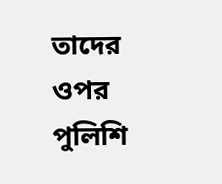তাদের ওপর পুলিশি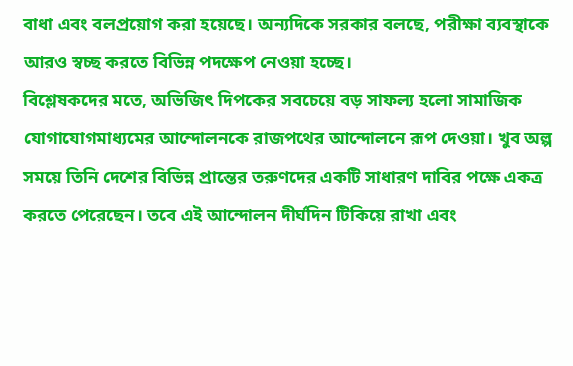বাধা এবং বলপ্রয়োগ করা হয়েছে। অন্যদিকে সরকার বলছে, পরীক্ষা ব্যবস্থাকে আরও স্বচ্ছ করতে বিভিন্ন পদক্ষেপ নেওয়া হচ্ছে।
বিশ্লেষকদের মতে, অভিজিৎ দিপকের সবচেয়ে বড় সাফল্য হলো সামাজিক যোগাযোগমাধ্যমের আন্দোলনকে রাজপথের আন্দোলনে রূপ দেওয়া। খুব অল্প সময়ে তিনি দেশের বিভিন্ন প্রান্তের তরুণদের একটি সাধারণ দাবির পক্ষে একত্র করতে পেরেছেন। তবে এই আন্দোলন দীর্ঘদিন টিকিয়ে রাখা এবং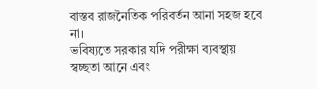বাস্তব রাজনৈতিক পরিবর্তন আনা সহজ হবে না।
ভবিষ্যতে সরকার যদি পরীক্ষা ব্যবস্থায় স্বচ্ছতা আনে এবং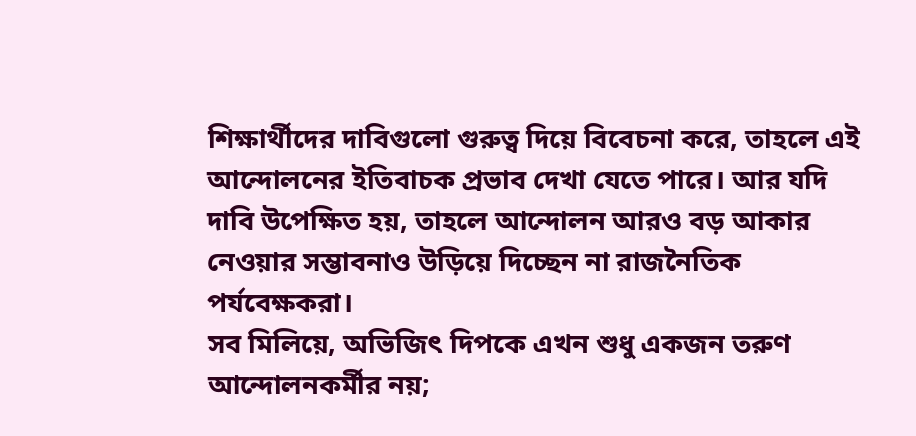শিক্ষার্থীদের দাবিগুলো গুরুত্ব দিয়ে বিবেচনা করে, তাহলে এই আন্দোলনের ইতিবাচক প্রভাব দেখা যেতে পারে। আর যদি দাবি উপেক্ষিত হয়, তাহলে আন্দোলন আরও বড় আকার নেওয়ার সম্ভাবনাও উড়িয়ে দিচ্ছেন না রাজনৈতিক পর্যবেক্ষকরা।
সব মিলিয়ে, অভিজিৎ দিপকে এখন শুধু একজন তরুণ আন্দোলনকর্মীর নয়;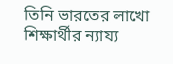তিনি ভারতের লাখো শিক্ষার্থীর ন্যায্য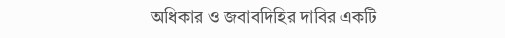অধিকার ও জবাবদিহির দাবির একটি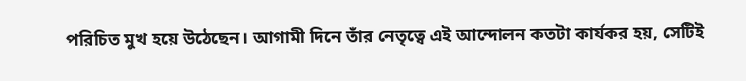পরিচিত মুখ হয়ে উঠেছেন। আগামী দিনে তাঁর নেতৃত্বে এই আন্দোলন কতটা কার্যকর হয়, সেটিই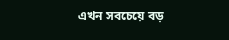এখন সবচেয়ে বড়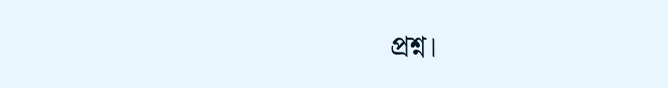প্রশ্ন।